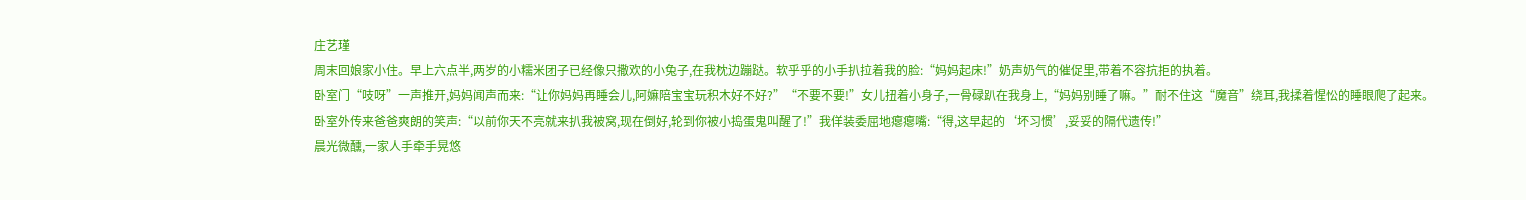庄艺瑾
周末回娘家小住。早上六点半,两岁的小糯米团子已经像只撒欢的小兔子,在我枕边蹦跶。软乎乎的小手扒拉着我的脸:“妈妈起床!”奶声奶气的催促里,带着不容抗拒的执着。
卧室门“吱呀”一声推开,妈妈闻声而来:“让你妈妈再睡会儿,阿嫲陪宝宝玩积木好不好?”“不要不要!”女儿扭着小身子,一骨碌趴在我身上,“妈妈别睡了嘛。”耐不住这“魔音”绕耳,我揉着惺忪的睡眼爬了起来。
卧室外传来爸爸爽朗的笑声:“以前你天不亮就来扒我被窝,现在倒好,轮到你被小捣蛋鬼叫醒了!”我佯装委屈地瘪瘪嘴:“得,这早起的‘坏习惯’,妥妥的隔代遗传!”
晨光微醺,一家人手牵手晃悠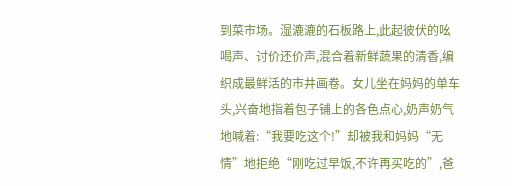到菜市场。湿漉漉的石板路上,此起彼伏的吆喝声、讨价还价声,混合着新鲜蔬果的清香,编织成最鲜活的市井画卷。女儿坐在妈妈的单车头,兴奋地指着包子铺上的各色点心,奶声奶气地喊着:“我要吃这个!”却被我和妈妈“无情”地拒绝“刚吃过早饭,不许再买吃的”,爸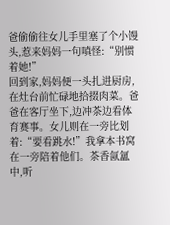爸偷偷往女儿手里塞了个小馒头,惹来妈妈一句嗔怪:“别惯着她!”
回到家,妈妈便一头扎进厨房,在灶台前忙碌地拾掇肉菜。爸爸在客厅坐下,边冲茶边看体育赛事。女儿则在一旁比划着:“要看跳水!”我拿本书窝在一旁陪着他们。茶香氤氲中,听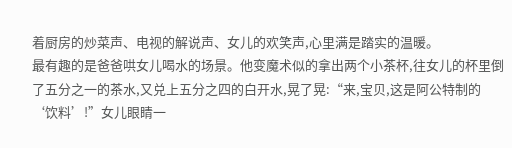着厨房的炒菜声、电视的解说声、女儿的欢笑声,心里满是踏实的温暖。
最有趣的是爸爸哄女儿喝水的场景。他变魔术似的拿出两个小茶杯,往女儿的杯里倒了五分之一的茶水,又兑上五分之四的白开水,晃了晃:“来,宝贝,这是阿公特制的‘饮料’!”女儿眼睛一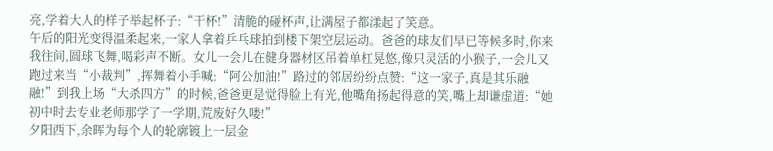亮,学着大人的样子举起杯子:“干杯!”清脆的碰杯声,让满屋子都漾起了笑意。
午后的阳光变得温柔起来,一家人拿着乒乓球拍到楼下架空层运动。爸爸的球友们早已等候多时,你来我往间,圆球飞舞,喝彩声不断。女儿一会儿在健身器材区吊着单杠晃悠,像只灵活的小猴子,一会儿又跑过来当“小裁判”,挥舞着小手喊:“阿公加油!”路过的邻居纷纷点赞:“这一家子,真是其乐融融!”到我上场“大杀四方”的时候,爸爸更是觉得脸上有光,他嘴角扬起得意的笑,嘴上却谦虚道:“她初中时去专业老师那学了一学期,荒废好久喽!”
夕阳西下,余晖为每个人的轮廓镀上一层金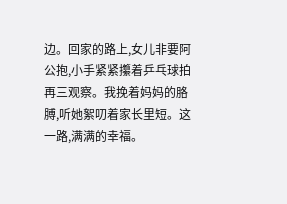边。回家的路上,女儿非要阿公抱,小手紧紧攥着乒乓球拍再三观察。我挽着妈妈的胳膊,听她絮叨着家长里短。这一路,满满的幸福。